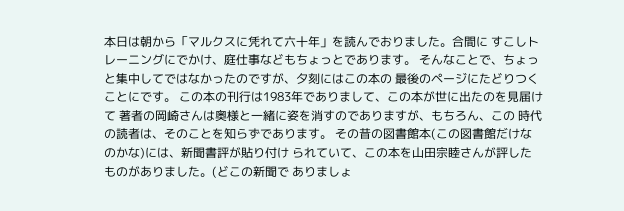本日は朝から「マルクスに凭れて六十年」を読んでおりました。合間に すこしトレーニングにでかけ、庭仕事などもちょっとであります。 そんなことで、ちょっと集中してではなかったのですが、夕刻にはこの本の 最後のページにたどりつくことにです。 この本の刊行は1983年でありまして、この本が世に出たのを見届けて 著者の岡崎さんは奥様と一緒に姿を消すのでありますが、もちろん、この 時代の読者は、そのことを知らずであります。 その昔の図書館本(この図書館だけなのかな)には、新聞書評が貼り付け られていて、この本を山田宗睦さんが評したものがありました。(どこの新聞で ありましょ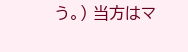う。) 当方はマ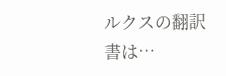ルクスの翻訳書は…